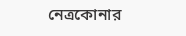নেত্রকোনার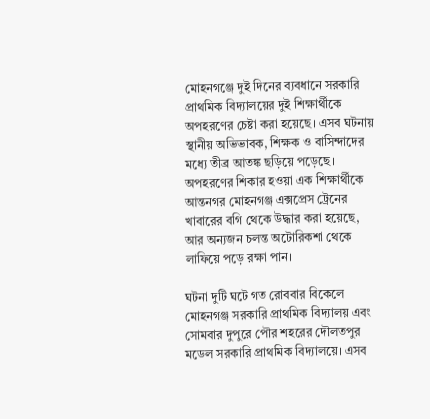মোহনগঞ্জে দুই দিনের ব্যবধানে সরকারি প্রাথমিক বিদ্যালয়ের দুই শিক্ষার্থীকে অপহরণের চেষ্টা করা হয়েছে। এসব ঘটনায় স্থানীয় অভিভাবক, শিক্ষক ও বাসিন্দাদের মধ্যে তীব্র আতঙ্ক ছড়িয়ে পড়েছে। অপহরণের শিকার হওয়া এক শিক্ষার্থীকে আন্তনগর মোহনগঞ্জ এক্সপ্রেস ট্রেনের খাবারের বগি থেকে উদ্ধার করা হয়েছে, আর অন্যজন চলন্ত অটোরিকশা থেকে লাফিয়ে পড়ে রক্ষা পান।

ঘটনা দুটি ঘটে গত রোববার বিকেলে মোহনগঞ্জ সরকারি প্রাথমিক বিদ্যালয় এবং সোমবার দুপুরে পৌর শহরের দৌলতপুর মডেল সরকারি প্রাথমিক বিদ্যালয়ে। এসব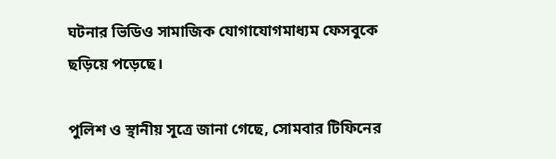ঘটনার ভিডিও সামাজিক যোগাযোগমাধ্যম ফেসবুকে ছড়িয়ে পড়েছে।

পুলিশ ও স্থানীয় সূত্রে জানা গেছে, সোমবার টিফিনের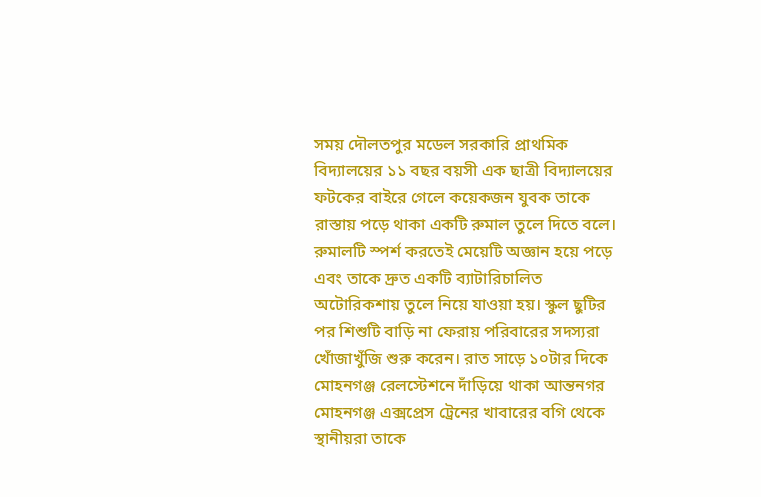সময় দৌলতপুর মডেল সরকারি প্রাথমিক বিদ্যালয়ের ১১ বছর বয়সী এক ছাত্রী বিদ্যালয়ের ফটকের বাইরে গেলে কয়েকজন যুবক তাকে রাস্তায় পড়ে থাকা একটি রুমাল তুলে দিতে বলে। রুমালটি স্পর্শ করতেই মেয়েটি অজ্ঞান হয়ে পড়ে এবং তাকে দ্রুত একটি ব্যাটারিচালিত অটোরিকশায় তুলে নিয়ে যাওয়া হয়। স্কুল ছুটির পর শিশুটি বাড়ি না ফেরায় পরিবারের সদস্যরা খোঁজাখুঁজি শুরু করেন। রাত সাড়ে ১০টার দিকে মোহনগঞ্জ রেলস্টেশনে দাঁড়িয়ে থাকা আন্তনগর মোহনগঞ্জ এক্সপ্রেস ট্রেনের খাবারের বগি থেকে স্থানীয়রা তাকে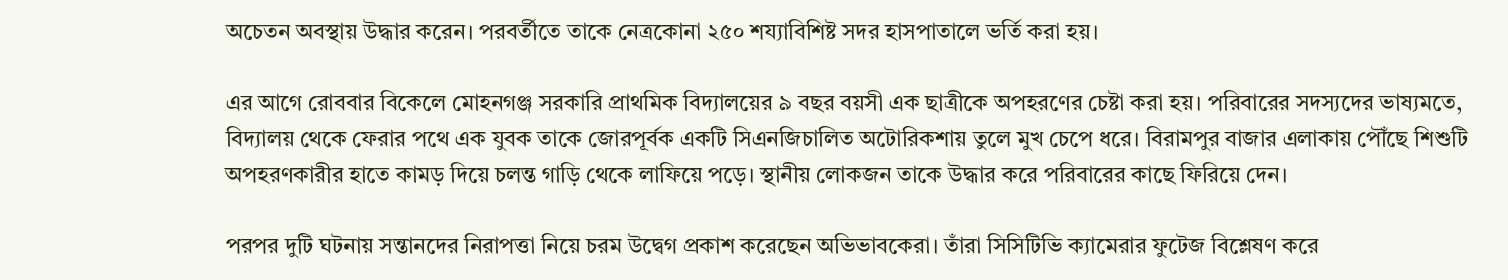অচেতন অবস্থায় উদ্ধার করেন। পরবর্তীতে তাকে নেত্রকোনা ২৫০ শয্যাবিশিষ্ট সদর হাসপাতালে ভর্তি করা হয়।

এর আগে রোববার বিকেলে মোহনগঞ্জ সরকারি প্রাথমিক বিদ্যালয়ের ৯ বছর বয়সী এক ছাত্রীকে অপহরণের চেষ্টা করা হয়। পরিবারের সদস্যদের ভাষ্যমতে, বিদ্যালয় থেকে ফেরার পথে এক যুবক তাকে জোরপূর্বক একটি সিএনজিচালিত অটোরিকশায় তুলে মুখ চেপে ধরে। বিরামপুর বাজার এলাকায় পৌঁছে শিশুটি অপহরণকারীর হাতে কামড় দিয়ে চলন্ত গাড়ি থেকে লাফিয়ে পড়ে। স্থানীয় লোকজন তাকে উদ্ধার করে পরিবারের কাছে ফিরিয়ে দেন।

পরপর দুটি ঘটনায় সন্তানদের নিরাপত্তা নিয়ে চরম উদ্বেগ প্রকাশ করেছেন অভিভাবকেরা। তাঁরা সিসিটিভি ক্যামেরার ফুটেজ বিশ্লেষণ করে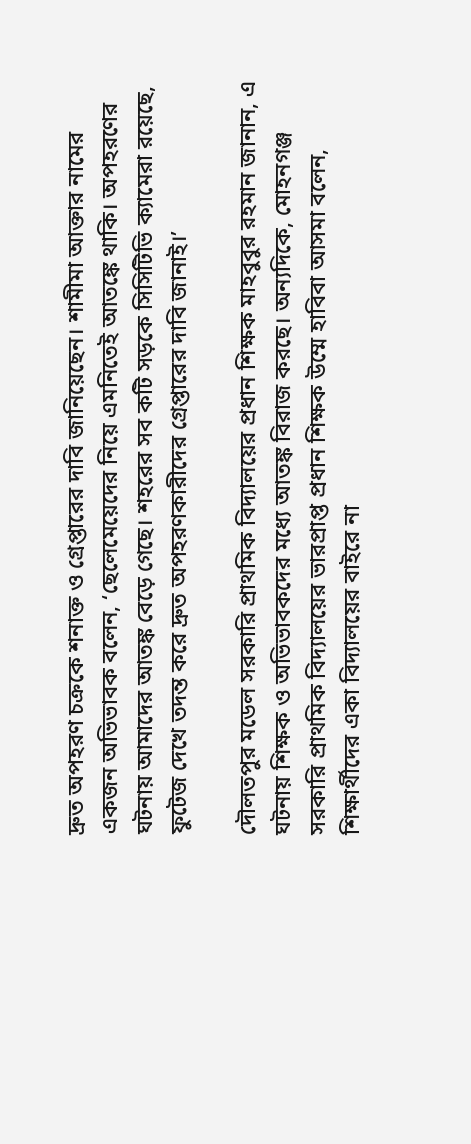দ্রুত অপহরণ চক্রকে শনাক্ত ও গ্রেপ্তারের দাবি জানিয়েছেন। শামীমা আক্তার নামের একজন অভিভাবক বলেন, ‘ছেলেমেয়েদের নিয়ে এমনিতেই আতঙ্কে থাকি। অপহরণের ঘটনায় আমাদের আতঙ্ক বেড়ে গেছে। শহরের সব কটি সড়কে সিসিটিভি ক্যামেরা রয়েছে, ফুটেজ দেখে তদন্ত করে দ্রুত অপহরণকারীদের গ্রেপ্তারের দাবি জানাই।’

দৌলতপুর মডেল সরকারি প্রাথমিক বিদ্যালয়ের প্রধান শিক্ষক মাহবুবুর রহমান জানান, এ ঘটনায় শিক্ষক ও অভিভাবকদের মধ্যে আতঙ্ক বিরাজ করছে। অন্যদিকে, মোহনগঞ্জ সরকারি প্রাথমিক বিদ্যালয়ের ভারপ্রাপ্ত প্রধান শিক্ষক উম্মে হাবিবা আসমা বলেন, শিক্ষার্থীদের একা বিদ্যালয়ের বাইরে না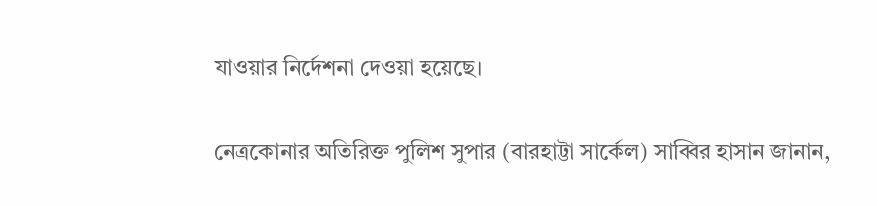যাওয়ার নির্দেশনা দেওয়া হয়েছে।

নেত্রকোনার অতিরিক্ত পুলিশ সুপার (বারহাট্টা সার্কেল) সাব্বির হাসান জানান,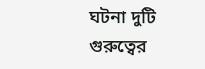ঘটনা দুটি গুরুত্বের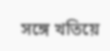সঙ্গে খতিয়ে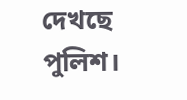দেখছে পুলিশ।